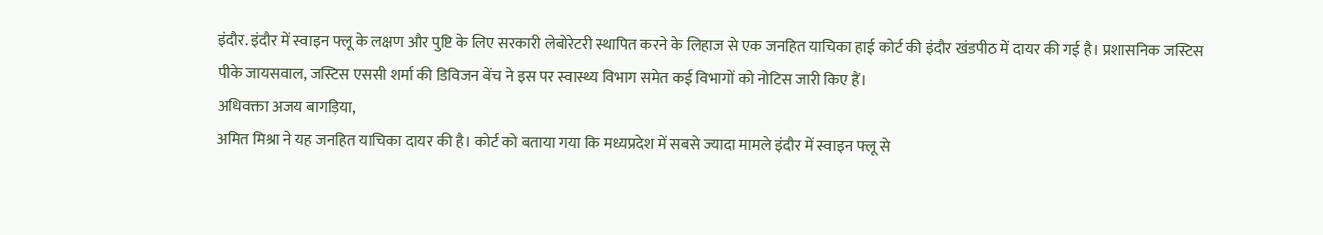इंदौर. इंदौर में स्वाइन फ्लू के लक्षण और पुष्टि के लिए सरकारी लेबोरेटरी स्थापित करने के लिहाज से एक जनहित याचिका हाई कोर्ट की इंदौर खंडपीठ में दायर की गई है। प्रशासनिक जस्टिस
पीके जायसवाल, जस्टिस एससी शर्मा की डिविजन बेंच ने इस पर स्वास्थ्य विभाग समेत कई विभागों को नोटिस जारी किए हैं।
अधिवक्ता अजय बागड़िया,
अमित मिश्रा ने यह जनहित याचिका दायर की है। कोर्ट को बताया गया कि मध्यप्रदेश में सबसे ज्यादा मामले इंदौर में स्वाइन फ्लू से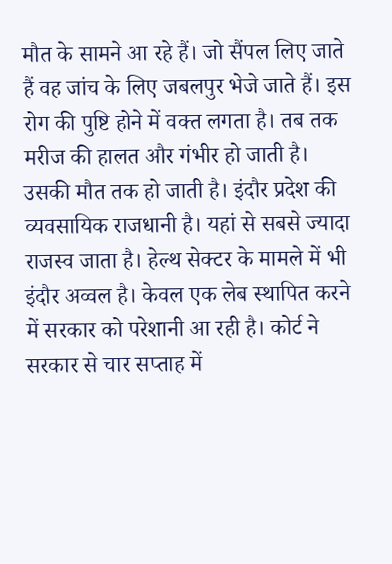मौत के सामने आ रहे हैं। जो सैंपल लिए जाते हैं वह जांच के लिए जबलपुर भेजे जाते हैं। इस रोग की पुष्टि होने में वक्त लगता है। तब तक मरीज की हालत और गंभीर हो जाती है। उसकी मौत तक हो जाती है। इंदौर प्रदेश की व्यवसायिक राजधानी है। यहां से सबसे ज्यादा राजस्व जाता है। हेल्थ सेक्टर के मामले में भी इंदौर अव्वल है। केवल एक लेब स्थापित करने में सरकार को परेशानी आ रही है। कोर्ट ने सरकार से चार सप्ताह में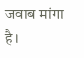जवाब मांगा है।